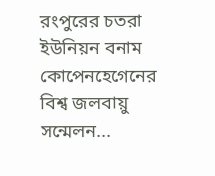রংপুরের চতরা ইউনিয়ন বনাম কোপেনহেগেনের বিশ্ব জলবায়ু সন্মেলন...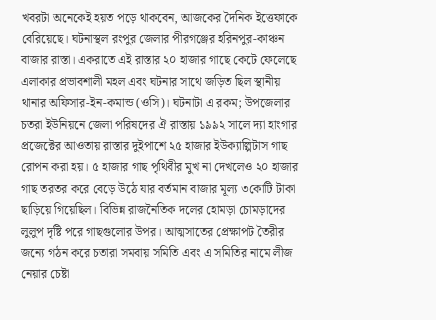খবরটা অনেকেই হয়ত পড়ে থাকবেন, আজকের দৈনিক ইত্তেফাকে বেরিয়েছে। ঘটনাস্থল রংপুর জেলার পীরগঞ্জের হরিনপুর-কাঞ্চন বাজার রাস্তা। একরাতে এই রাস্তার ২০ হাজার গাছে কেটে ফেলেছে এলাকার প্রভাবশালী মহল এবং ঘটনার সাথে জড়িত ছিল স্থানীয় থানার অফিসার-ইন-কমান্ড (ওসি)। ঘটনাটা এ রকম; উপজেলার চতরা ইউনিয়নে জেলা পরিষদের ঐ রাস্তায় ১৯৯২ সালে দ্যা হাংগার প্রজেক্টের আওতায় রাস্তার দুইপাশে ২৫ হাজার ইউক্যাল্পিটাস গাছ রোপন করা হয়। ৫ হাজার গাছ পৃথিবীর মুখ না দেখলেও ২০ হাজার গাছ তরতর করে বেড়ে উঠে যার বর্তমান বাজার মূল্য ৩কোটি টাকা ছাড়িয়ে গিয়েছিল। বিভিন্ন রাজনৈতিক দলের হোমড়া চোমড়াদের লুলুপ দৃষ্টি পরে গাছগুলোর উপর। আত্মসাতের প্রেক্ষাপট তৈরীর জন্যে গঠন করে চতারা সমবায় সমিতি এবং এ সমিতির নামে লীজ নেয়ার চেষ্টা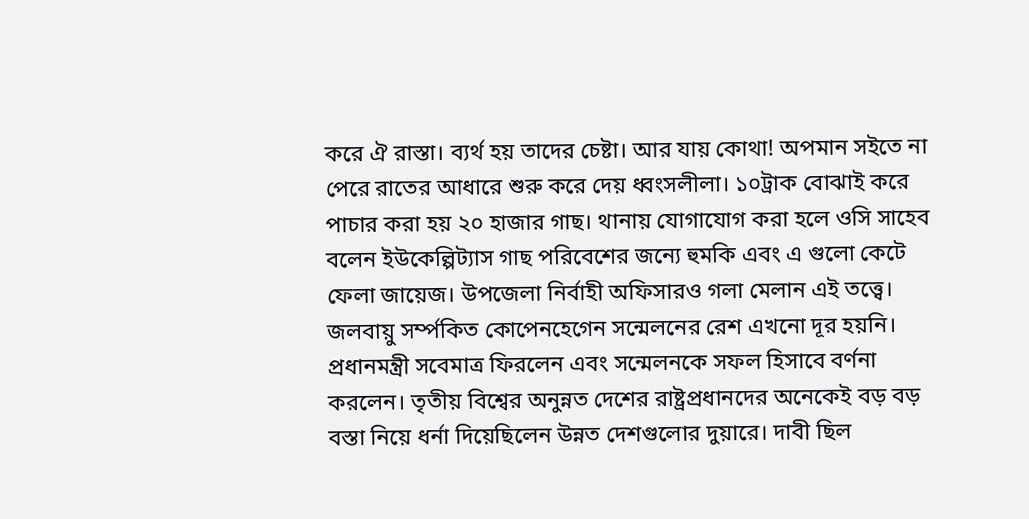করে ঐ রাস্তা। ব্যর্থ হয় তাদের চেষ্টা। আর যায় কোথা! অপমান সইতে না পেরে রাতের আধারে শুরু করে দেয় ধ্বংসলীলা। ১০ট্রাক বোঝাই করে পাচার করা হয় ২০ হাজার গাছ। থানায় যোগাযোগ করা হলে ওসি সাহেব বলেন ইউকেল্পিট্যাস গাছ পরিবেশের জন্যে হুমকি এবং এ গুলো কেটে ফেলা জায়েজ। উপজেলা নির্বাহী অফিসারও গলা মেলান এই তত্ত্বে।
জলবায়ু সর্ম্পকিত কোপেনহেগেন সন্মেলনের রেশ এখনো দূর হয়নি। প্রধানমন্ত্রী সবেমাত্র ফিরলেন এবং সন্মেলনকে সফল হিসাবে বর্ণনা করলেন। তৃতীয় বিশ্বের অনুন্নত দেশের রাষ্ট্রপ্রধানদের অনেকেই বড় বড় বস্তা নিয়ে ধর্না দিয়েছিলেন উন্নত দেশগুলোর দুয়ারে। দাবী ছিল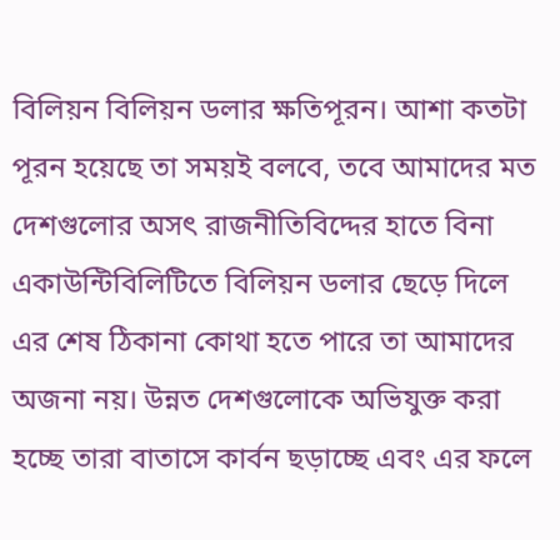বিলিয়ন বিলিয়ন ডলার ক্ষতিপূরন। আশা কতটা পূরন হয়েছে তা সময়ই বলবে, তবে আমাদের মত দেশগুলোর অসৎ রাজনীতিবিদ্দের হাতে বিনা একাউন্টিবিলিটিতে বিলিয়ন ডলার ছেড়ে দিলে এর শেষ ঠিকানা কোথা হতে পারে তা আমাদের অজনা নয়। উন্নত দেশগুলোকে অভিযুক্ত করা হচ্ছে তারা বাতাসে কার্বন ছড়াচ্ছে এবং এর ফলে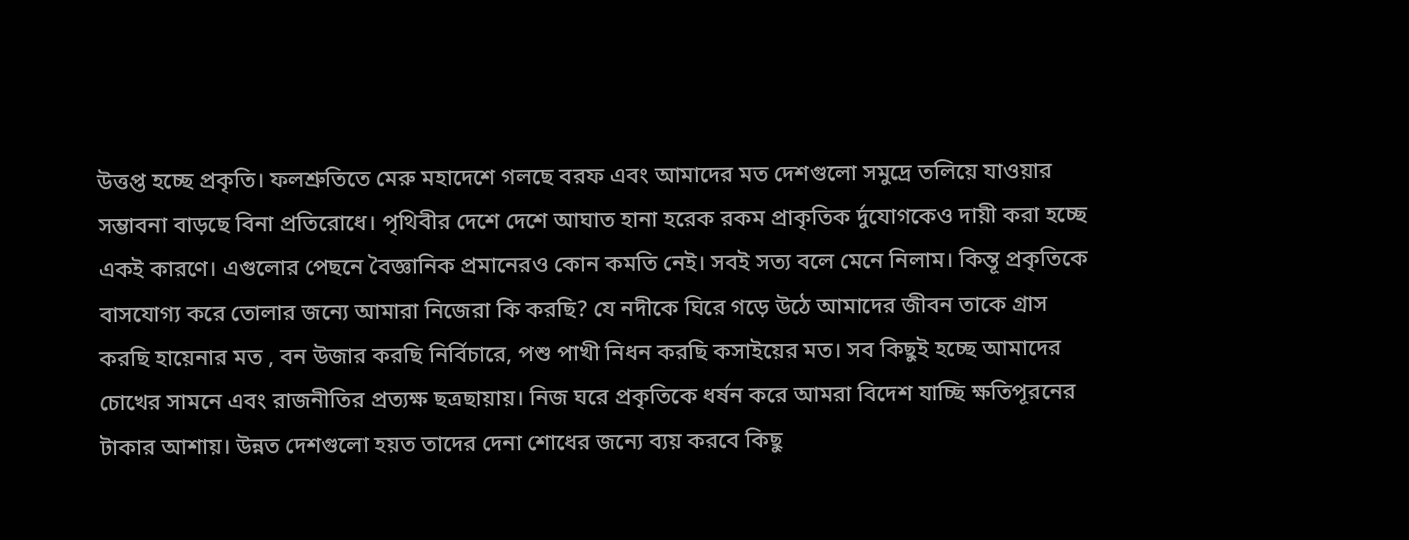উত্তপ্ত হচ্ছে প্রকৃতি। ফলশ্রুতিতে মেরু মহাদেশে গলছে বরফ এবং আমাদের মত দেশগুলো সমুদ্রে তলিয়ে যাওয়ার সম্ভাবনা বাড়ছে বিনা প্রতিরোধে। পৃথিবীর দেশে দেশে আঘাত হানা হরেক রকম প্রাকৃতিক র্দুযোগকেও দায়ী করা হচ্ছে একই কারণে। এগুলোর পেছনে বৈজ্ঞানিক প্রমানেরও কোন কমতি নেই। সবই সত্য বলে মেনে নিলাম। কিন্তূ প্রকৃতিকে বাসযোগ্য করে তোলার জন্যে আমারা নিজেরা কি করছি? যে নদীকে ঘিরে গড়ে উঠে আমাদের জীবন তাকে গ্রাস করছি হায়েনার মত , বন উজার করছি নির্বিচারে, পশু পাখী নিধন করছি কসাইয়ের মত। সব কিছুই হচ্ছে আমাদের চোখের সামনে এবং রাজনীতির প্রত্যক্ষ ছত্রছায়ায়। নিজ ঘরে প্রকৃতিকে ধর্ষন করে আমরা বিদেশ যাচ্ছি ক্ষতিপূরনের টাকার আশায়। উন্নত দেশগুলো হয়ত তাদের দেনা শোধের জন্যে ব্যয় করবে কিছু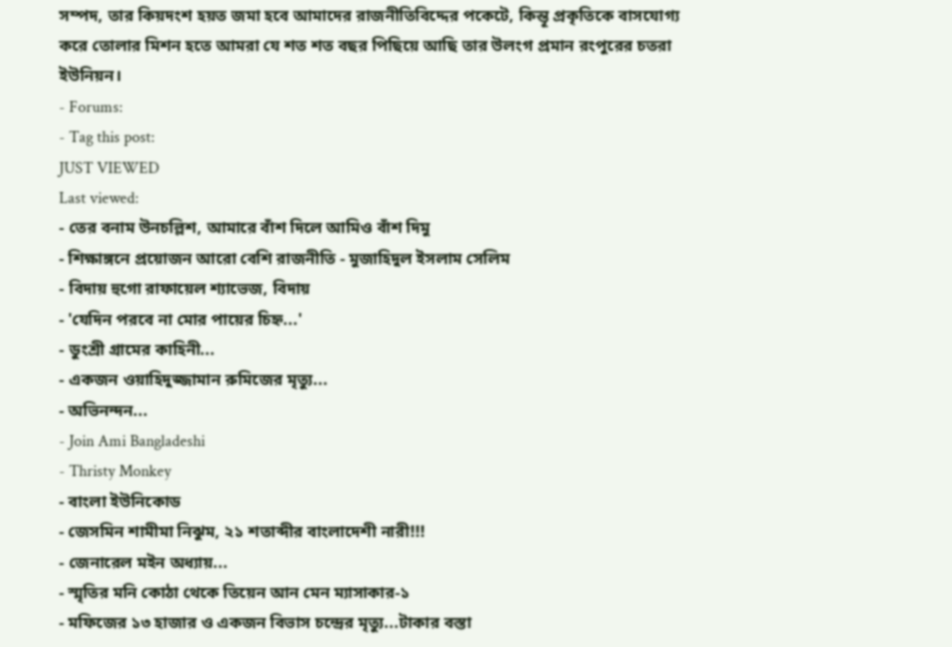সম্পদ, তার কিয়দংশ হয়ত জমা হবে আমাদের রাজনীতিবিদ্দের পকেটে, কিন্তূ প্রকৃতিকে বাসযোগ্য করে তোলার মিশন হতে আমরা যে শত শত বছর পিছিয়ে আছি তার উলংগ প্রমান রংপুরের চতরা ইউনিয়ন।
- Forums:
- Tag this post:
JUST VIEWED
Last viewed:
- তের বনাম উনচল্লিশ, আমারে বাঁশ দিলে আমিও বাঁশ দিমু
- শিক্ষাঙ্গনে প্রয়োজন আরো বেশি রাজনীতি - মুজাহিদুল ইসলাম সেলিম
- বিদায় হুগো রাফায়েল শ্যাভেজ, বিদায়
- 'যেদিন পরবে না মোর পায়ের চিহ্ন...'
- ডুংশ্রী গ্রামের কাহিনী...
- একজন ওয়াহিদুজ্জামান রুমিজের মৃত্যু...
- অভিনন্দন...
- Join Ami Bangladeshi
- Thristy Monkey
- বাংলা ইউনিকোড
- জেসমিন শামীমা নিঝুম, ২১ শতাব্দীর বাংলাদেশী নারী!!!
- জেনারেল মইন অধ্যায়...
- স্মৃতির মনি কোঠা থেকে তিয়েন আন মেন ম্যাসাকার-১
- মফিজের ১৩ হাজার ও একজন বিভাস চন্দ্রের মৃত্যু...টাকার বস্তা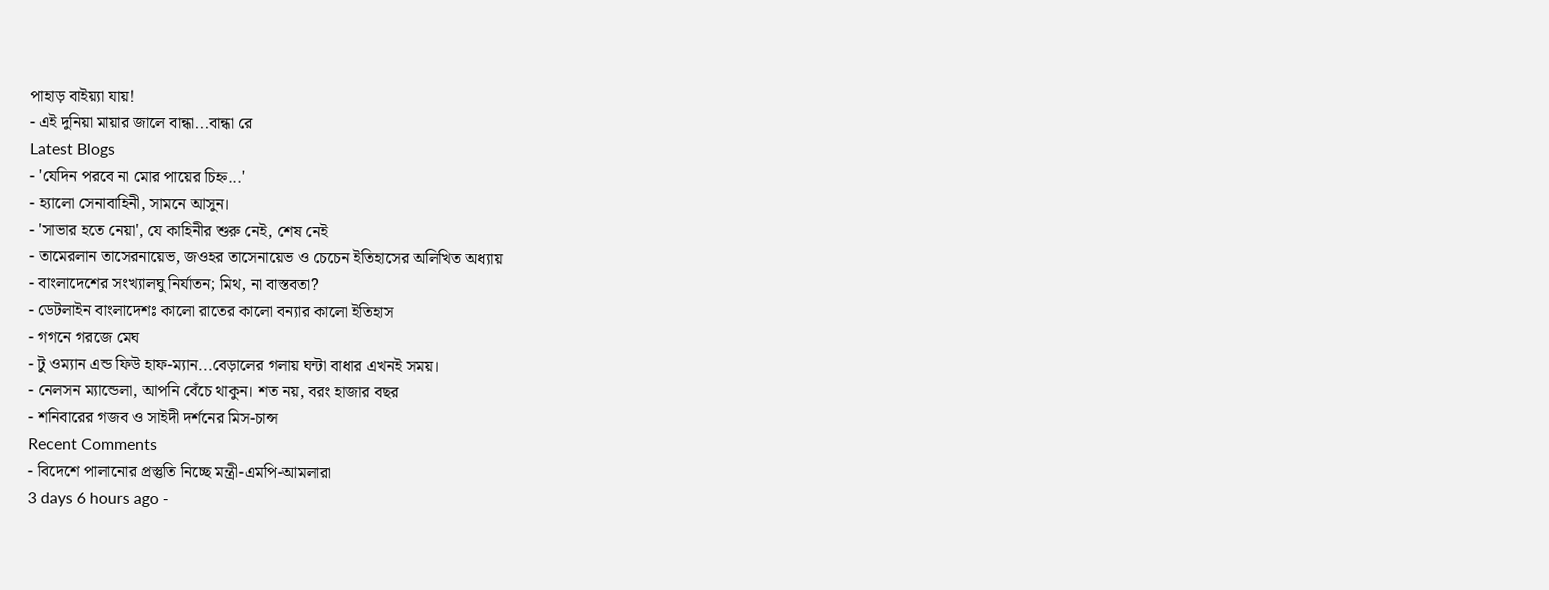পাহাড় বাইয়্যা যায়!
- এই দুনিয়া মায়ার জালে বান্ধা...বান্ধা রে
Latest Blogs
- 'যেদিন পরবে না মোর পায়ের চিহ্ন...'
- হ্যালো সেনাবাহিনী, সামনে আসুন।
- 'সাভার হতে নেয়া', যে কাহিনীর শুরু নেই, শেষ নেই
- তামেরলান তাসেরনায়েভ, জওহর তাসেনায়েভ ও চেচেন ইতিহাসের অলিখিত অধ্যায়
- বাংলাদেশের সংখ্যালঘু নির্যাতন; মিথ, না বাস্তবতা?
- ডেটলাইন বাংলাদেশঃ কালো রাতের কালো বন্যার কালো ইতিহাস
- গগনে গরজে মেঘ
- টু ওম্যান এন্ড ফিউ হাফ-ম্যান...বেড়ালের গলায় ঘন্টা বাধার এখনই সময়।
- নেলসন ম্যান্ডেলা, আপনি বেঁচে থাকুন। শত নয়, বরং হাজার বছর
- শনিবারের গজব ও সাইদী দর্শনের মিস-চান্স
Recent Comments
- বিদেশে পালানোর প্রস্তুতি নিচ্ছে মন্ত্রী-এমপি-আমলারা
3 days 6 hours ago -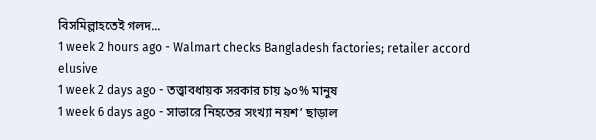বিসমিল্লাহতেই গলদ...
1 week 2 hours ago - Walmart checks Bangladesh factories; retailer accord elusive
1 week 2 days ago - তত্ত্বাবধায়ক সরকার চায় ৯০% মানুষ
1 week 6 days ago - সাভারে নিহতের সংখ্যা নয়শ’ ছাড়াল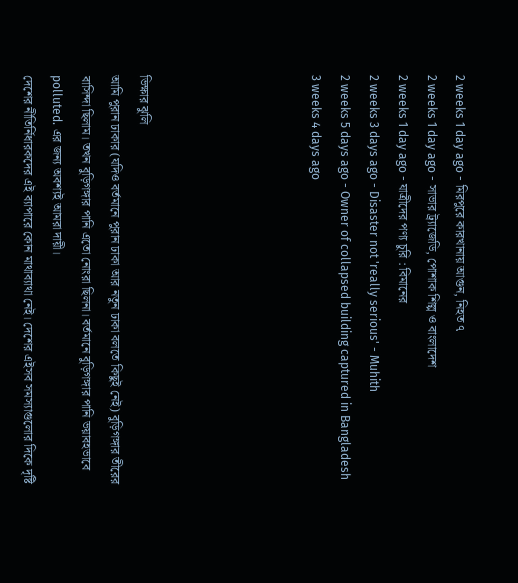2 weeks 1 day ago - মিরপুরে কারখানায় আগুন, নিহত ৭
2 weeks 1 day ago - সাভার ট্র্যাজেডি, পোশাক শিল্প ও বাংলাদেশ
2 weeks 1 day ago - যাত্রীদের পণ্য চুরি : বিমানের
2 weeks 3 days ago - Disaster not 'really serious' - Muhith
2 weeks 5 days ago - Owner of collapsed building captured in Bangladesh
3 weeks 4 days ago





ভিক্ষার ঝুলি
আমি পুরান ঢাকার (যদিও বর্তমানে পুরান ঢাকা আর নতুন ঢাকা বলতে কিছুই নেই) বুড়িগঙ্গার তীরের বাসিন্দা ছিলাম। তখন বুড়িগঙ্গার পানি এতো নোংরা ছিলনা। বর্তমানে বুড়িগঙ্গার পানি ভয়াবহভাবে polluted. এর জন্য অবশ্যই আমরা দায়ী।
দেশের নীতির্নিধারকদের এই ব্যাপারে কোন মাথাব্যাথা নেই। দেশের এইসব সমস্যাগুলোর দিকে দৃষ্টি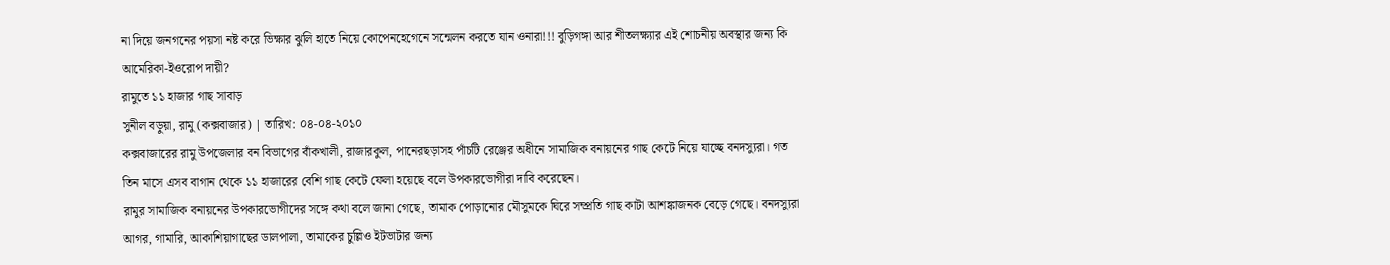না দিয়ে জনগনের পয়সা নষ্ট করে ভিক্ষার ঝুলি হাতে নিয়ে কোপেনহেগেনে সন্মেলন করতে যান ওনারা!!! বুড়িগঙ্গা আর শীতলক্ষ্যার এই শোচনীয় অবস্থার জন্য কি আমেরিকা-ইওরোপ দায়ী?
রামুতে ১১ হাজার গাছ সাবাড়
সুনীল বড়ুয়া, রামু (কক্সবাজার) | তারিখ: ০৪-০৪-২০১০
কক্সবাজারের রামু উপজেলার বন বিভাগের বাঁকখালী, রাজারকুল, পানেরছড়াসহ পাঁচটি রেঞ্জের অধীনে সামাজিক বনায়নের গাছ কেটে নিয়ে যাচ্ছে বনদস্যুরা। গত তিন মাসে এসব বাগান থেকে ১১ হাজারের বেশি গাছ কেটে ফেলা হয়েছে বলে উপকারভোগীরা দাবি করেছেন।
রামুর সামাজিক বনায়নের উপকারভোগীদের সঙ্গে কথা বলে জানা গেছে, তামাক পোড়ানোর মৌসুমকে ঘিরে সম্প্রতি গাছ কাটা আশঙ্কাজনক বেড়ে গেছে। বনদস্যুরা আগর, গামারি, আকাশিয়াগাছের ডালপালা, তামাকের চুল্লিও ইটভাটার জন্য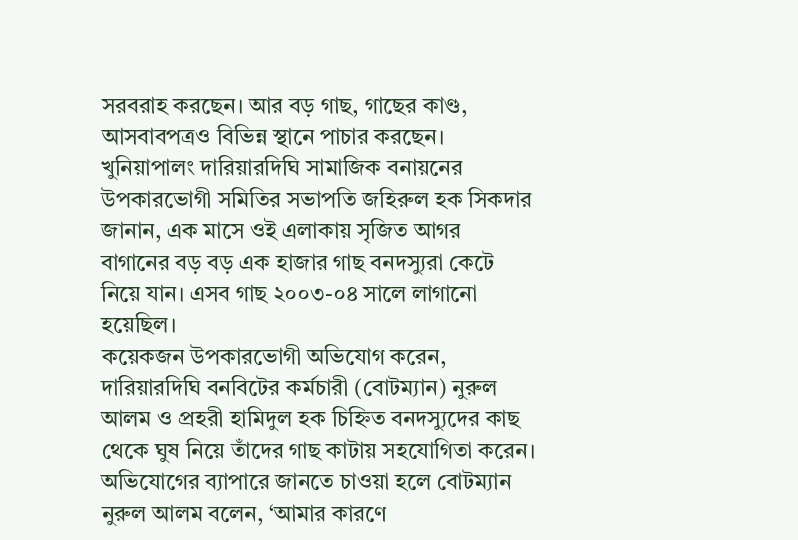সরবরাহ করছেন। আর বড় গাছ, গাছের কাণ্ড, আসবাবপত্রও বিভিন্ন স্থানে পাচার করছেন।
খুনিয়াপালং দারিয়ারদিঘি সামাজিক বনায়নের উপকারভোগী সমিতির সভাপতি জহিরুল হক সিকদার জানান, এক মাসে ওই এলাকায় সৃজিত আগর বাগানের বড় বড় এক হাজার গাছ বনদস্যুরা কেটে নিয়ে যান। এসব গাছ ২০০৩-০৪ সালে লাগানো হয়েছিল।
কয়েকজন উপকারভোগী অভিযোগ করেন, দারিয়ারদিঘি বনবিটের কর্মচারী (বোটম্যান) নুরুল আলম ও প্রহরী হামিদুল হক চিহ্নিত বনদস্যুদের কাছ থেকে ঘুষ নিয়ে তাঁদের গাছ কাটায় সহযোগিতা করেন। অভিযোগের ব্যাপারে জানতে চাওয়া হলে বোটম্যান নুরুল আলম বলেন, ‘আমার কারণে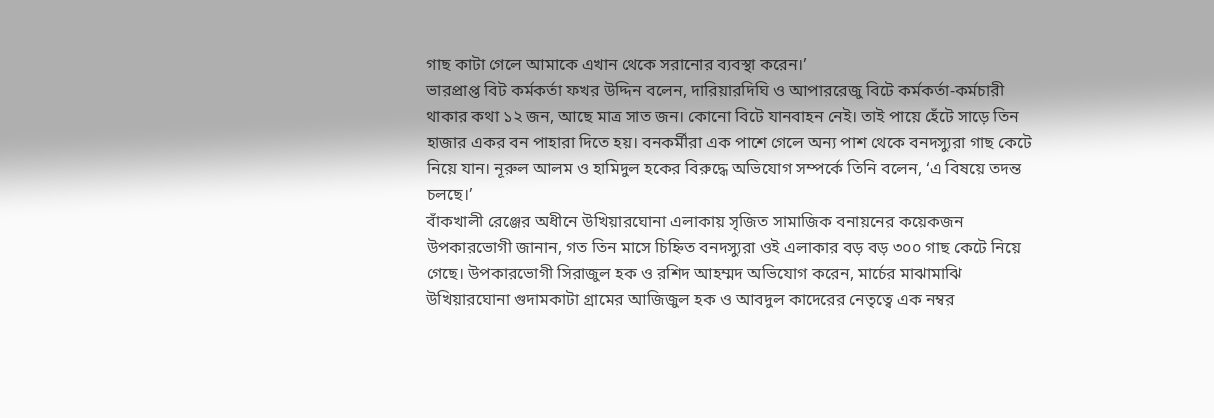গাছ কাটা গেলে আমাকে এখান থেকে সরানোর ব্যবস্থা করেন।’
ভারপ্রাপ্ত বিট কর্মকর্তা ফখর উদ্দিন বলেন, দারিয়ারদিঘি ও আপাররেজু বিটে কর্মকর্তা-কর্মচারী থাকার কথা ১২ জন, আছে মাত্র সাত জন। কোনো বিটে যানবাহন নেই। তাই পায়ে হেঁটে সাড়ে তিন হাজার একর বন পাহারা দিতে হয়। বনকর্মীরা এক পাশে গেলে অন্য পাশ থেকে বনদস্যুরা গাছ কেটে নিয়ে যান। নূরুল আলম ও হামিদুল হকের বিরুদ্ধে অভিযোগ সম্পর্কে তিনি বলেন, ‘এ বিষয়ে তদন্ত চলছে।’
বাঁকখালী রেঞ্জের অধীনে উখিয়ারঘোনা এলাকায় সৃজিত সামাজিক বনায়নের কয়েকজন উপকারভোগী জানান, গত তিন মাসে চিহ্নিত বনদস্যুরা ওই এলাকার বড় বড় ৩০০ গাছ কেটে নিয়ে গেছে। উপকারভোগী সিরাজুল হক ও রশিদ আহম্মদ অভিযোগ করেন, মার্চের মাঝামাঝি উখিয়ারঘোনা গুদামকাটা গ্রামের আজিজুল হক ও আবদুল কাদেরের নেতৃত্বে এক নম্বর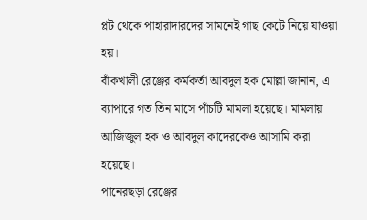প্লট থেকে পাহারাদারদের সামনেই গাছ কেটে নিয়ে যাওয়া হয়।
বাঁকখালী রেঞ্জের কর্মকর্তা আবদুল হক মোল্লা জানান, এ ব্যাপারে গত তিন মাসে পাঁচটি মামলা হয়েছে। মামলায় আজিজুল হক ও আবদুল কাদেরকেও আসামি করা হয়েছে।
পানেরছড়া রেঞ্জের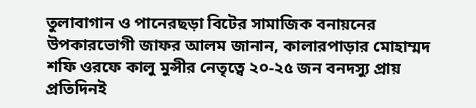তুলাবাগান ও পানেরছড়া বিটের সামাজিক বনায়নের উপকারভোগী জাফর আলম জানান, কালারপাড়ার মোহাম্মদ শফি ওরফে কালু মুন্সীর নেতৃত্বে ২০-২৫ জন বনদস্যু প্রায় প্রতিদিনই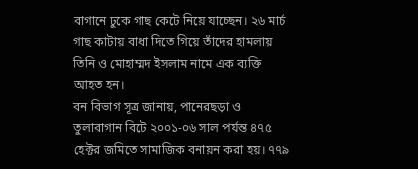বাগানে ঢুকে গাছ কেটে নিয়ে যাচ্ছেন। ২৬ মার্চ গাছ কাটায় বাধা দিতে গিয়ে তাঁদের হামলায় তিনি ও মোহাম্মদ ইসলাম নামে এক ব্যক্তি আহত হন।
বন বিভাগ সূত্র জানায়, পানেরছড়া ও তুলাবাগান বিটে ২০০১-০৬ সাল পর্যন্ত ৪৭৫ হেক্টর জমিতে সামাজিক বনায়ন করা হয়। ৭৭৯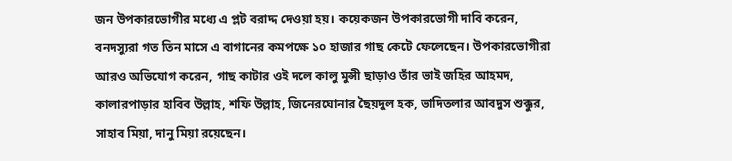জন উপকারভোগীর মধ্যে এ প্লট বরাদ্দ দেওয়া হয়। কয়েকজন উপকারভোগী দাবি করেন, বনদস্যুরা গত তিন মাসে এ বাগানের কমপক্ষে ১০ হাজার গাছ কেটে ফেলেছেন। উপকারভোগীরা আরও অভিযোগ করেন, গাছ কাটার ওই দলে কালু মুন্সী ছাড়াও তাঁর ভাই জহির আহমদ, কালারপাড়ার হাবিব উল্লাহ, শফি উল্লাহ, জিনেরঘোনার ছৈয়দুল হক, ভাদিতলার আবদুস শুক্কুর, সাহাব মিয়া, দানু মিয়া রয়েছেন।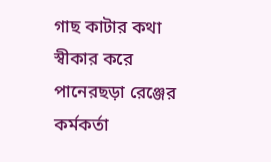গাছ কাটার কথা স্বীকার করে পানেরছড়া রেঞ্জের কর্মকর্তা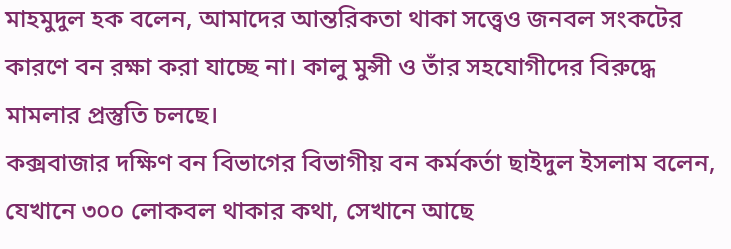মাহমুদুল হক বলেন, আমাদের আন্তরিকতা থাকা সত্ত্বেও জনবল সংকটের কারণে বন রক্ষা করা যাচ্ছে না। কালু মুন্সী ও তাঁর সহযোগীদের বিরুদ্ধে মামলার প্রস্তুতি চলছে।
কক্সবাজার দক্ষিণ বন বিভাগের বিভাগীয় বন কর্মকর্তা ছাইদুল ইসলাম বলেন, যেখানে ৩০০ লোকবল থাকার কথা, সেখানে আছে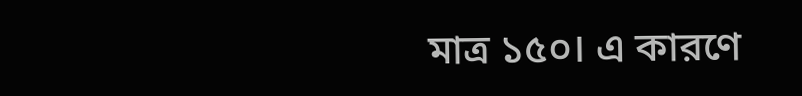মাত্র ১৫০। এ কারণে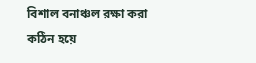বিশাল বনাঞ্চল রক্ষা করা কঠিন হয়ে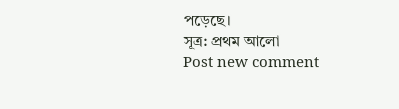পড়েছে।
সূত্র: প্রথম আলো
Post new comment